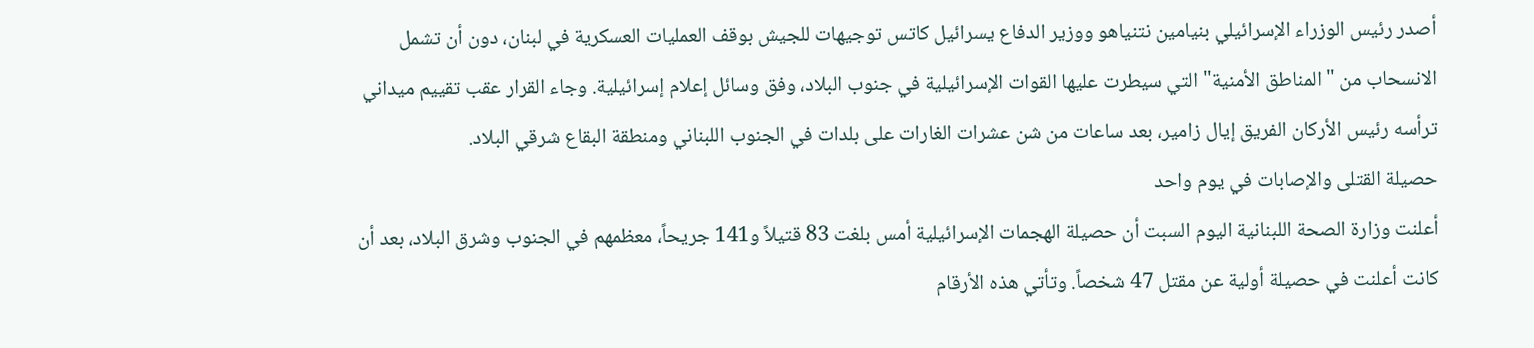أصدر رئيس الوزراء الإسرائيلي بنيامين نتنياهو ووزير الدفاع يسرائيل كاتس توجيهات للجيش بوقف العمليات العسكرية في لبنان، دون أن تشمل الانسحاب من "المناطق الأمنية" التي سيطرت عليها القوات الإسرائيلية في جنوب البلاد، وفق وسائل إعلام إسرائيلية. وجاء القرار عقب تقييم ميداني ترأسه رئيس الأركان الفريق إيال زامير، بعد ساعات من شن عشرات الغارات على بلدات في الجنوب اللبناني ومنطقة البقاع شرقي البلاد.
حصيلة القتلى والإصابات في يوم واحد
أعلنت وزارة الصحة اللبنانية اليوم السبت أن حصيلة الهجمات الإسرائيلية أمس بلغت 83 قتيلاً و141 جريحاً، معظمهم في الجنوب وشرق البلاد، بعد أن كانت أعلنت في حصيلة أولية عن مقتل 47 شخصاً. وتأتي هذه الأرقام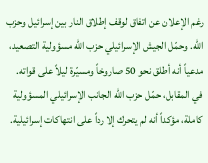رغم الإعلان عن اتفاق لوقف إطلاق النار بين إسرائيل وحزب الله. وحمّل الجيش الإسرائيلي حزب الله مسؤولية التصعيد، مدعياً أنه أطلق نحو 50 صاروخاً ومسيّرة ليلاً على قواته. في المقابل، حمّل حزب الله الجانب الإسرائيلي المسؤولية كاملة، مؤكداً أنه لم يتحرك إلا رداً على انتهاكات إسرائيلية.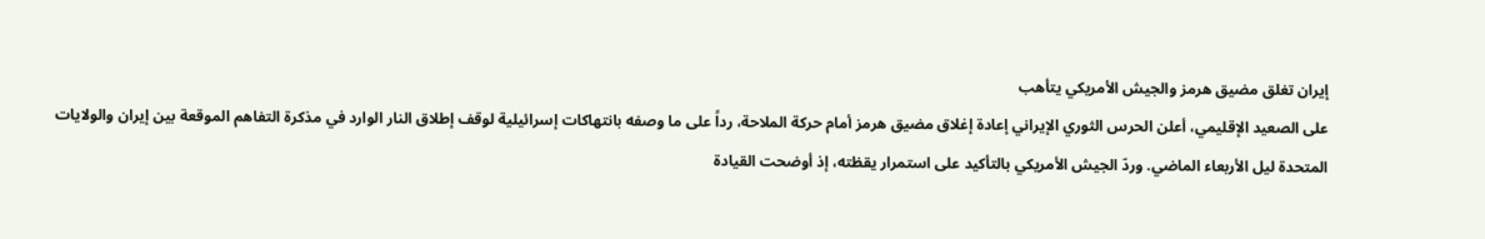إيران تغلق مضيق هرمز والجيش الأمريكي يتأهب
على الصعيد الإقليمي، أعلن الحرس الثوري الإيراني إعادة إغلاق مضيق هرمز أمام حركة الملاحة، رداً على ما وصفه بانتهاكات إسرائيلية لوقف إطلاق النار الوارد في مذكرة التفاهم الموقعة بين إيران والولايات المتحدة ليل الأربعاء الماضي. وردّ الجيش الأمريكي بالتأكيد على استمرار يقظته، إذ أوضحت القيادة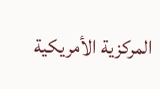المركزية الأمريكية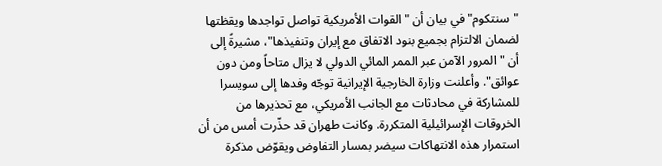"سنتكوم" في بيان أن "القوات الأمريكية تواصل تواجدها ويقظتها لضمان الالتزام بجميع بنود الاتفاق مع إيران وتنفيذها"، مشيرةً إلى أن "المرور الآمن عبر الممر المائي الدولي لا يزال متاحاً ومن دون عوائق". وأعلنت وزارة الخارجية الإيرانية توجّه وفدها إلى سويسرا للمشاركة في محادثات مع الجانب الأمريكي، مع تحذيرها من الخروقات الإسرائيلية المتكررة. وكانت طهران قد حذّرت أمس من أن استمرار هذه الانتهاكات سيضر بمسار التفاوض ويقوّض مذكرة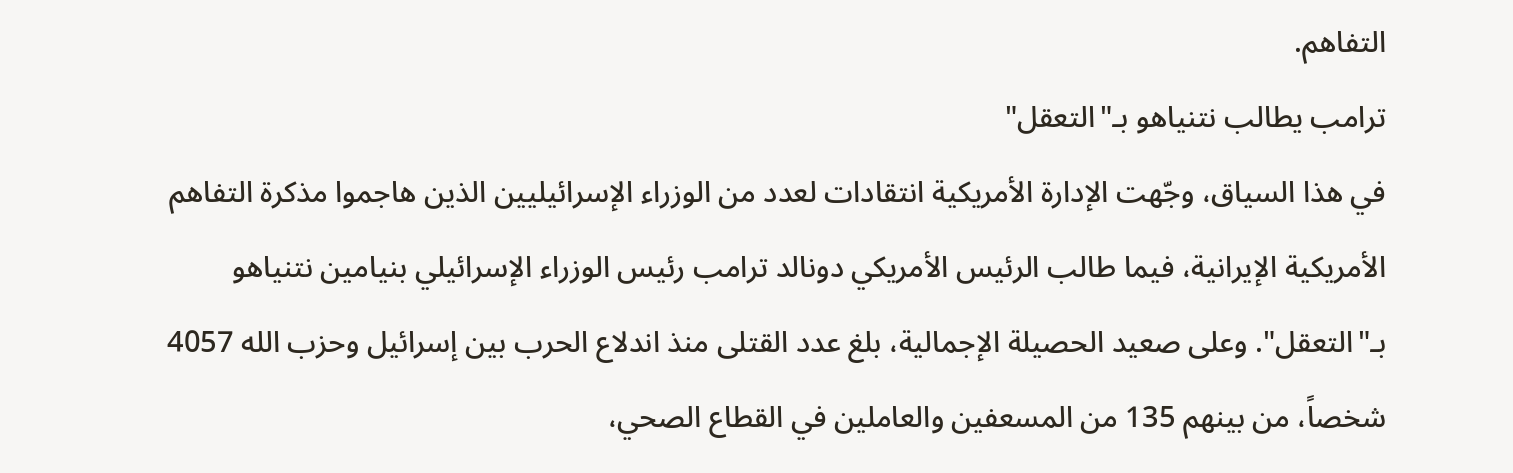التفاهم.
ترامب يطالب نتنياهو بـ"التعقل"
في هذا السياق، وجّهت الإدارة الأمريكية انتقادات لعدد من الوزراء الإسرائيليين الذين هاجموا مذكرة التفاهم الأمريكية الإيرانية، فيما طالب الرئيس الأمريكي دونالد ترامب رئيس الوزراء الإسرائيلي بنيامين نتنياهو بـ"التعقل". وعلى صعيد الحصيلة الإجمالية، بلغ عدد القتلى منذ اندلاع الحرب بين إسرائيل وحزب الله 4057 شخصاً، من بينهم 135 من المسعفين والعاملين في القطاع الصحي،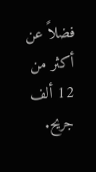فضلاً عن أكثر من 12 ألف جريح.